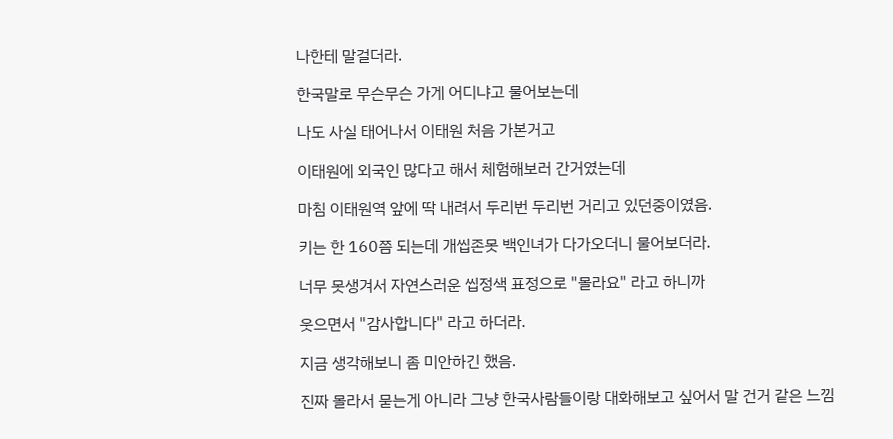나한테 말걸더라.

한국말로 무슨무슨 가게 어디냐고 물어보는데

나도 사실 태어나서 이태원 처음 가본거고

이태원에 외국인 많다고 해서 체험해보러 간거였는데

마침 이태원역 앞에 딱 내려서 두리번 두리번 거리고 있던중이였음.

키는 한 160쯤 되는데 개씹존못 백인녀가 다가오더니 물어보더라.

너무 못생겨서 자연스러운 씹정색 표정으로 "몰라요" 라고 하니까

웃으면서 "감사합니다" 라고 하더라.

지금 생각해보니 좀 미안하긴 했음.

진짜 몰라서 묻는게 아니라 그냥 한국사람들이랑 대화해보고 싶어서 말 건거 같은 느낌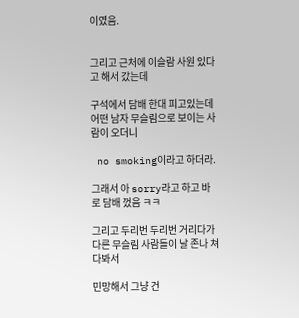이였음.


그리고 근처에 이슬람 사원 있다고 해서 갔는데

구석에서 담배 한대 피고있는데 어떤 남자 무슬림으로 보이는 사람이 오더니

 no smoking이라고 하더라.

그래서 아 sorry라고 하고 바로 담배 껐음 ㅋㅋ

그리고 두리번 두리번 거리다가 다른 무슬림 사람들이 날 존나 쳐다봐서

민망해서 그냥 건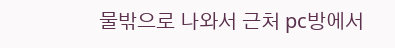물밖으로 나와서 근처 pc방에서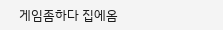게임좀하다 집에옴